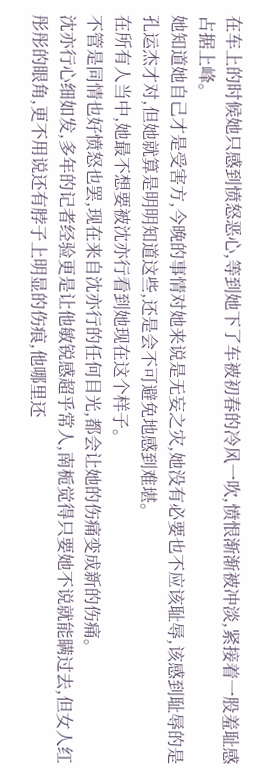在车上的时候她只感到愤怒恶心,等到她下了车被初春的冷风一吹,愤恨渐渐被冲淡,紧接着一股羞耻感占据上峰。
她知道她自己才是受害方,今晚的事情对她来说是无妄之灾,她没有必要也不应该耻辱,该感到耻辱的是孔运杰才对,但她就算是明明知道这些,还是会不可避免地感到难堪。
在所有人当中,她最不想要被沈亦行看到她现在这个样子。
不管是同情也好愤怒也罢,现在来自沈亦行的任何目光,都会让她的伤痛变成新的伤痛。
沈亦行心细如发,多年的记者经验更是让他敏锐感超乎常人,南栀觉得只要她不说就能瞒过去,但女人红彤彤的眼角,更不用说还有脖子上明显的伤痕,他哪里还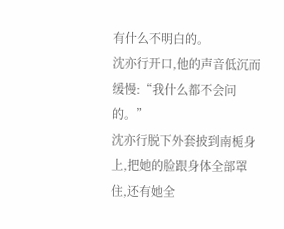有什么不明白的。
沈亦行开口,他的声音低沉而缓慢:“我什么都不会问的。”
沈亦行脱下外套披到南栀身上,把她的脸跟身体全部罩住,还有她全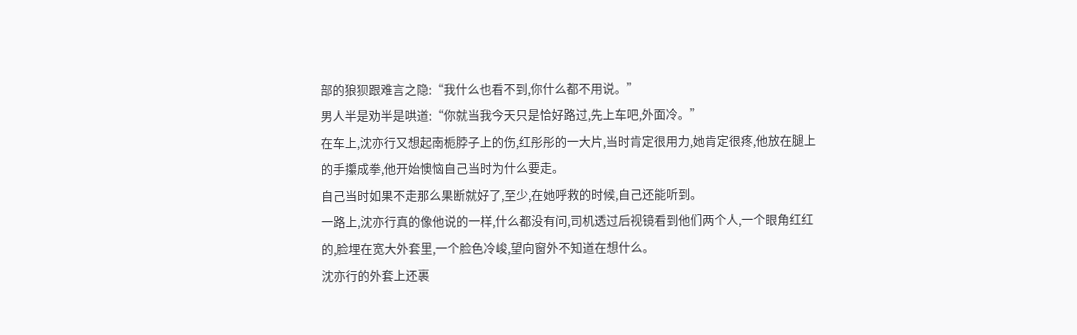部的狼狈跟难言之隐:“我什么也看不到,你什么都不用说。”
男人半是劝半是哄道:“你就当我今天只是恰好路过,先上车吧,外面冷。”
在车上,沈亦行又想起南栀脖子上的伤,红彤彤的一大片,当时肯定很用力,她肯定很疼,他放在腿上的手攥成拳,他开始懊恼自己当时为什么要走。
自己当时如果不走那么果断就好了,至少,在她呼救的时候,自己还能听到。
一路上,沈亦行真的像他说的一样,什么都没有问,司机透过后视镜看到他们两个人,一个眼角红红的,脸埋在宽大外套里,一个脸色冷峻,望向窗外不知道在想什么。
沈亦行的外套上还裹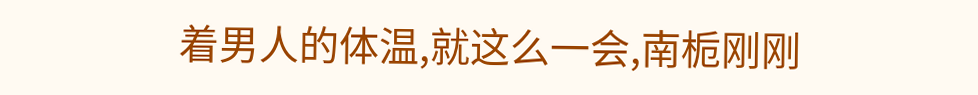着男人的体温,就这么一会,南栀刚刚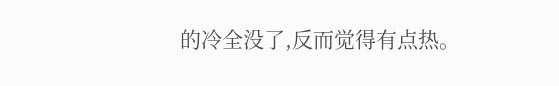的冷全没了,反而觉得有点热。